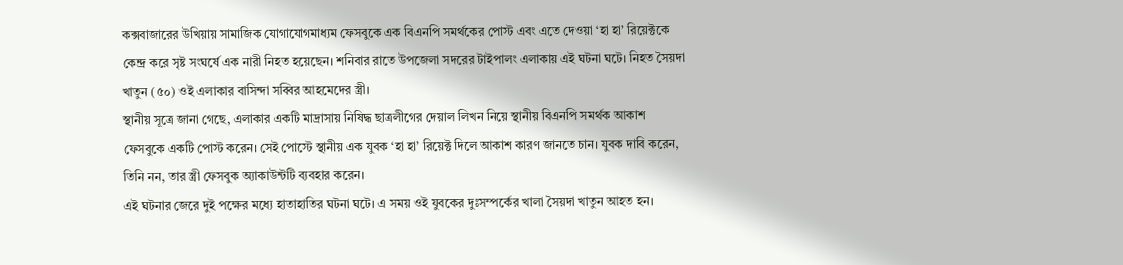কক্সবাজারের উখিয়ায় সামাজিক যোগাযোগমাধ্যম ফেসবুকে এক বিএনপি সমর্থকের পোস্ট এবং এতে দেওয়া ‘হা হা’ রিয়েক্টকে কেন্দ্র করে সৃষ্ট সংঘর্ষে এক নারী নিহত হয়েছেন। শনিবার রাতে উপজেলা সদরের টাইপালং এলাকায় এই ঘটনা ঘটে। নিহত সৈয়দা খাতুন (৫০) ওই এলাকার বাসিন্দা সব্বির আহমেদের স্ত্রী।
স্থানীয় সূত্রে জানা গেছে, এলাকার একটি মাদ্রাসায় নিষিদ্ধ ছাত্রলীগের দেয়াল লিখন নিয়ে স্থানীয় বিএনপি সমর্থক আকাশ ফেসবুকে একটি পোস্ট করেন। সেই পোস্টে স্থানীয় এক যুবক ‘হা হা’ রিয়েক্ট দিলে আকাশ কারণ জানতে চান। যুবক দাবি করেন, তিনি নন, তার স্ত্রী ফেসবুক অ্যাকাউন্টটি ব্যবহার করেন।
এই ঘটনার জেরে দুই পক্ষের মধ্যে হাতাহাতির ঘটনা ঘটে। এ সময় ওই যুবকের দুঃসম্পর্কের খালা সৈয়দা খাতুন আহত হন।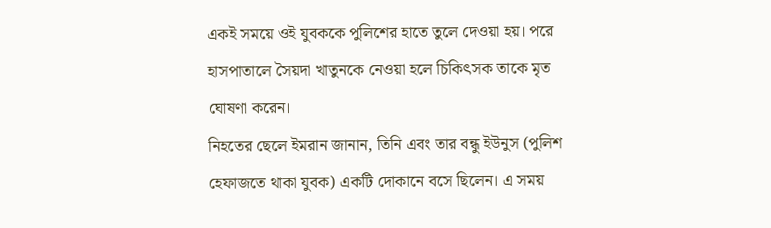একই সময়ে ওই যুবককে পুলিশের হাতে তুলে দেওয়া হয়। পরে হাসপাতালে সৈয়দা খাতুনকে নেওয়া হলে চিকিৎসক তাকে মৃত ঘোষণা করেন।
নিহতের ছেলে ইমরান জানান, তিনি এবং তার বন্ধু ইউনুস (পুলিশ হেফাজতে থাকা যুবক) একটি দোকানে বসে ছিলেন। এ সময়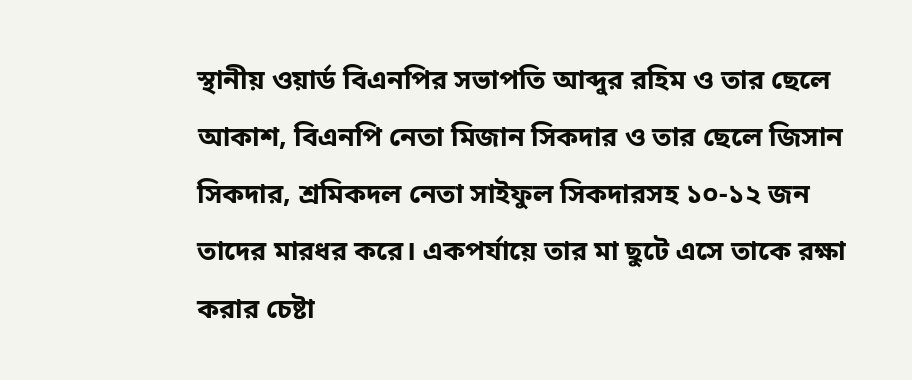স্থানীয় ওয়ার্ড বিএনপির সভাপতি আব্দুর রহিম ও তার ছেলে আকাশ, বিএনপি নেতা মিজান সিকদার ও তার ছেলে জিসান সিকদার, শ্রমিকদল নেতা সাইফুল সিকদারসহ ১০-১২ জন তাদের মারধর করে। একপর্যায়ে তার মা ছুটে এসে তাকে রক্ষা করার চেষ্টা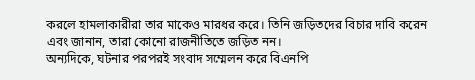করলে হামলাকারীরা তার মাকেও মারধর করে। তিনি জড়িতদের বিচার দাবি করেন এবং জানান, তারা কোনো রাজনীতিতে জড়িত নন।
অন্যদিকে, ঘটনার পরপরই সংবাদ সম্মেলন করে বিএনপি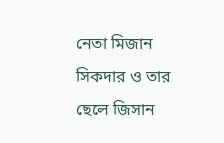নেতা মিজান সিকদার ও তার ছেলে জিসান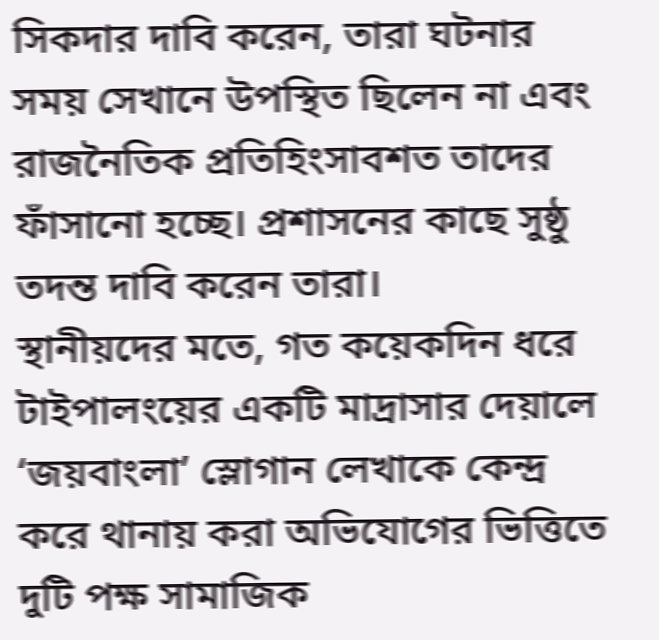সিকদার দাবি করেন, তারা ঘটনার সময় সেখানে উপস্থিত ছিলেন না এবং রাজনৈতিক প্রতিহিংসাবশত তাদের ফাঁসানো হচ্ছে। প্রশাসনের কাছে সুষ্ঠু তদন্ত দাবি করেন তারা।
স্থানীয়দের মতে, গত কয়েকদিন ধরে টাইপালংয়ের একটি মাদ্রাসার দেয়ালে ‘জয়বাংলা’ স্লোগান লেখাকে কেন্দ্র করে থানায় করা অভিযোগের ভিত্তিতে দুটি পক্ষ সামাজিক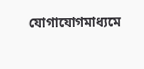যোগাযোগমাধ্যমে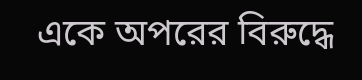একে অপরের বিরুদ্ধে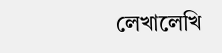লেখালেখি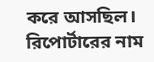করে আসছিল।
রিপোর্টারের নাম